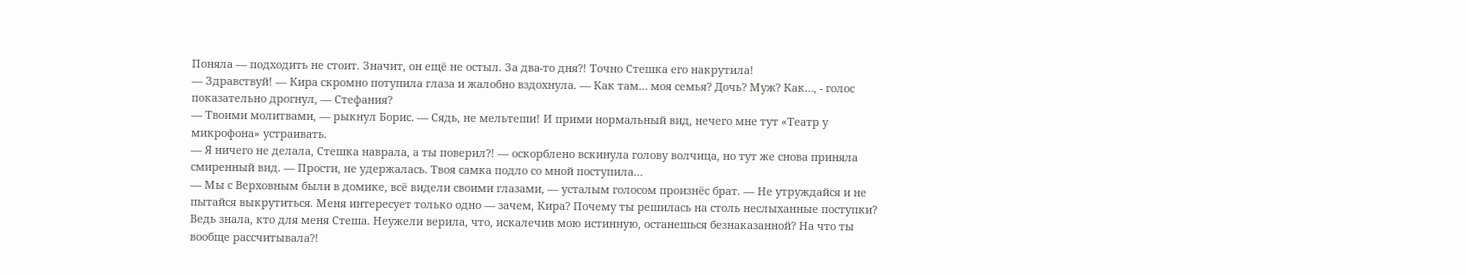Поняла — подходить не стоит. Значит, он ещё не остыл. За два-то дня?! Точно Стешка его накрутила!
— Здравствуй! — Кира скромно потупила глаза и жалобно вздохнула. — Как там… моя семья? Дочь? Муж? Как…, - голос показательно дрогнул, — Стефания?
— Твоими молитвами, — рыкнул Борис. — Сядь, не мельтеши! И прими нормальный вид, нечего мне тут «Театр у микрофона» устраивать.
— Я ничего не делала, Стешка наврала, а ты поверил?! — оскорблено вскинула голову волчица, но тут же снова приняла смиренный вид. — Прости, не удержалась. Твоя самка подло со мной поступила…
— Мы с Верховным были в домике, всё видели своими глазами, — усталым голосом произнёс брат. — Не утруждайся и не пытайся выкрутиться. Меня интересует только одно — зачем, Кира? Почему ты решилась на столь неслыханные поступки? Ведь знала, кто для меня Стеша. Неужели верила, что, искалечив мою истинную, останешься безнаказанной? На что ты вообще рассчитывала?!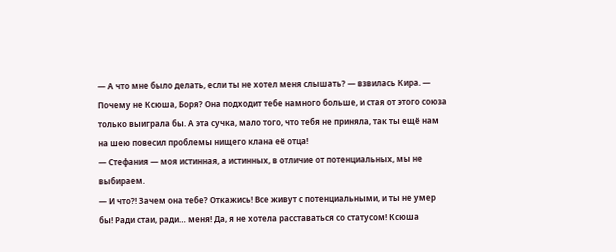— А что мне было делать, если ты не хотел меня слышать? — взвилась Кира. — Почему не Ксюша, Боря? Она подходит тебе намного больше, и стая от этого союза только выиграла бы. А эта сучка, мало того, что тебя не приняла, так ты ещё нам на шею повесил проблемы нищего клана её отца!
— Стефания — моя истинная, а истинных, в отличие от потенциальных, мы не выбираем.
— И что?! Зачем она тебе? Откажись! Все живут с потенциальными, и ты не умер бы! Ради стаи, ради… меня! Да, я не хотела расставаться со статусом! Ксюша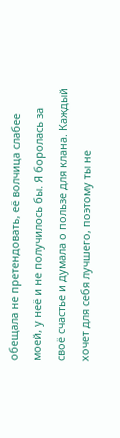обещала не претендовать, её волчица слабее моей, у неё и не получилось бы. Я боролась за своё счастье и думала о пользе для клана. Каждый хочет для себя лучшего, поэтому ты не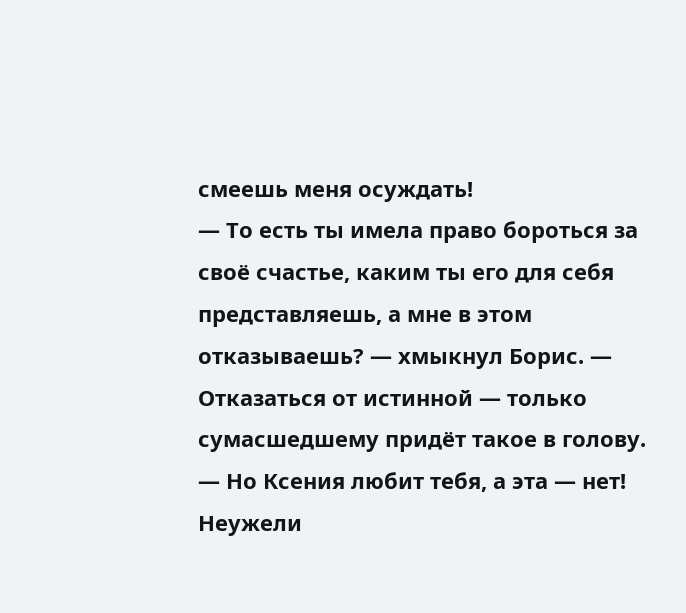смеешь меня осуждать!
— То есть ты имела право бороться за своё счастье, каким ты его для себя представляешь, а мне в этом отказываешь? — хмыкнул Борис. — Отказаться от истинной — только сумасшедшему придёт такое в голову.
— Но Ксения любит тебя, а эта — нет! Неужели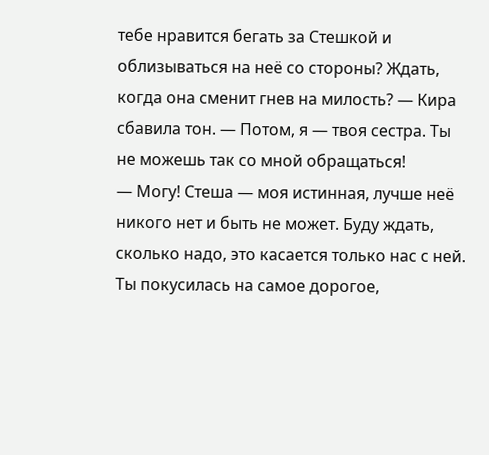тебе нравится бегать за Стешкой и облизываться на неё со стороны? Ждать, когда она сменит гнев на милость? — Кира сбавила тон. — Потом, я — твоя сестра. Ты не можешь так со мной обращаться!
— Могу! Стеша — моя истинная, лучше неё никого нет и быть не может. Буду ждать, сколько надо, это касается только нас с ней. Ты покусилась на самое дорогое,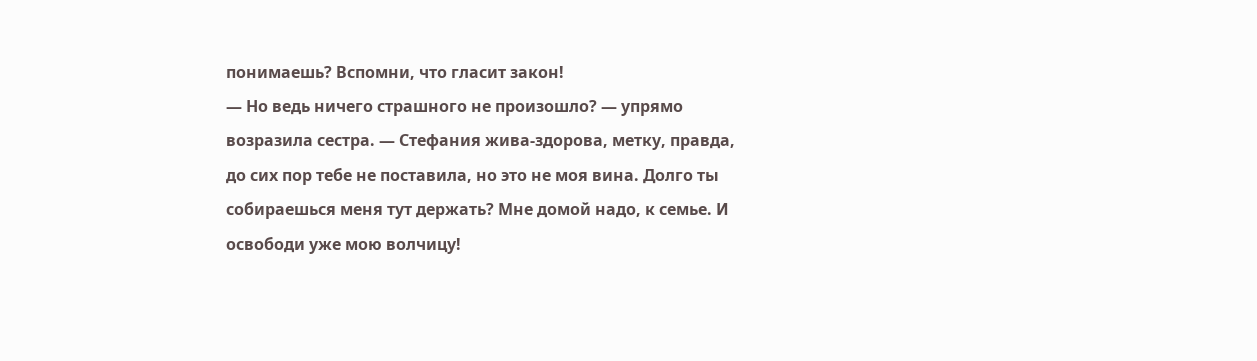понимаешь? Вспомни, что гласит закон!
— Но ведь ничего страшного не произошло? — упрямо возразила сестра. — Стефания жива-здорова, метку, правда, до сих пор тебе не поставила, но это не моя вина. Долго ты собираешься меня тут держать? Мне домой надо, к семье. И освободи уже мою волчицу!